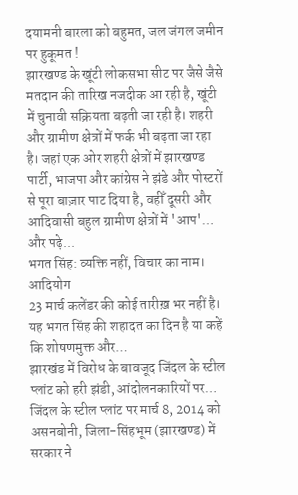दयामनी बारला को बहुमत, जल जंगल जमीन पर हुकूमत !
झारखण्ड के खूंटी लोकसभा सीट पर जैसे जैसे मतदान की तारिख नजदीक आ रही है, खूंटी में चुनावी सक्रियता बढ़ती जा रही है। शहरी और ग्रामीण क्षेत्रों में फर्क भी बढ़ता जा रहा है। जहां एक ओर शहरी क्षेत्रों में झारखण्ड पार्टी, भाजपा और कांग्रेस ने झंडे और पोस्टरों से पूरा बाज़ार पाट दिया है, वहीँ दूसरी और आदिवासी बहुल ग्रामीण क्षेत्रों में 'आप'…
और पढ़े...
भगत सिंह: व्यक्ति नहीं, विचार का नाम।
आदियोग
23 मार्च कलेंडर की कोई तारीख़ भर नहीं है। यह भगत सिंह की शहादत का दिन है या कहें कि शोषणमुक्त और…
झारखंड में विरोध के बावजूद जिंदल के स्टील प्लांट को हरी झंडी, आंदोलनकारियों पर…
जिंदल के स्टील प्लांट पर मार्च 8, 2014 को असनबोनी, जिला-सिंहभूम (झारखण्ड) में सरकार ने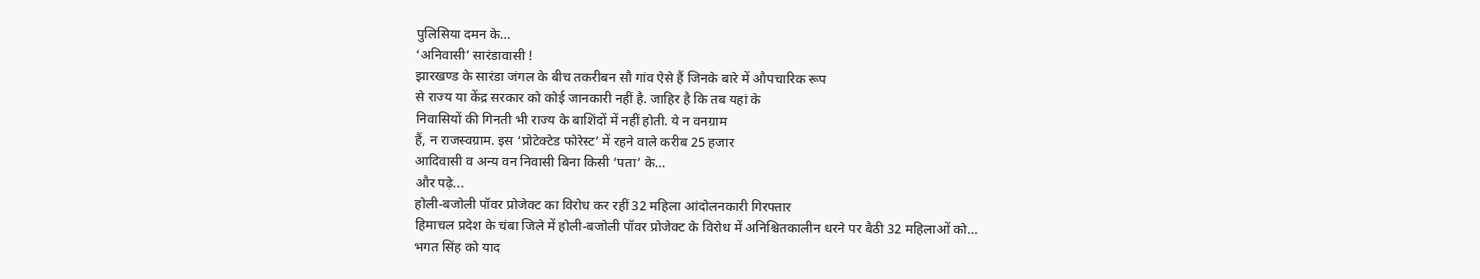पुलिसिया दमन के…
‘अनिवासी’ सारंडावासी !
झारखण्ड के सारंडा जंगल के बीच तकरीबन सौ गांव ऐसे हैं जिनके बारे में औपचारिक रूप
से राज्य या केंद्र सरकार को कोई जानकारी नहीं है. जाहिर है कि तब यहां के
निवासियों की गिनती भी राज्य के बाशिंदों में नहीं होती. ये न वनग्राम
हैं, न राजस्वग्राम. इस ‘प्रोटेक्टेड फोरेस्ट’ में रहने वाले करीब 25 हजार
आदिवासी व अन्य वन निवासी बिना किसी ‘पता’ के…
और पढ़े...
होली-बजोली पॉवर प्रोजेक्ट का विरोध कर रहीं 32 महिला आंदोलनकारी गिरफ्तार
हिमाचल प्रदेश के चंबा जिले में होली-बजोली पॉवर प्रोजेक्ट के विरोध में अनिश्चितकालीन धरने पर बैठी 32 महिलाओं को…
भगत सिंह को याद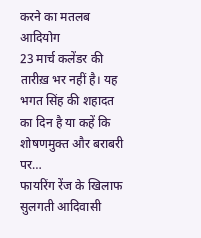करने का मतलब
आदियोग
23 मार्च कलेंडर की तारीख़ भर नहीं है। यह भगत सिंह की शहादत का दिन है या कहें कि शोषणमुक्त और बराबरी पर…
फायरिंग रेंज के खिलाफ सुलगती आदिवासी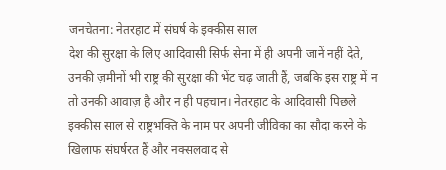जनचेतना: नेतरहाट में संघर्ष के इक्कीस साल
देश की सुरक्षा के लिए आदिवासी सिर्फ सेना में ही अपनी जानें नहीं देते, उनकी ज़मीनों भी राष्ट्र की सुरक्षा की भेंट चढ़ जाती हैं, जबकि इस राष्ट्र में न तो उनकी आवाज़ है और न ही पहचान। नेतरहाट के आदिवासी पिछले इक्कीस साल से राष्ट्रभक्ति के नाम पर अपनी जीविका का सौदा करने के खिलाफ संघर्षरत हैं और नक्सलवाद से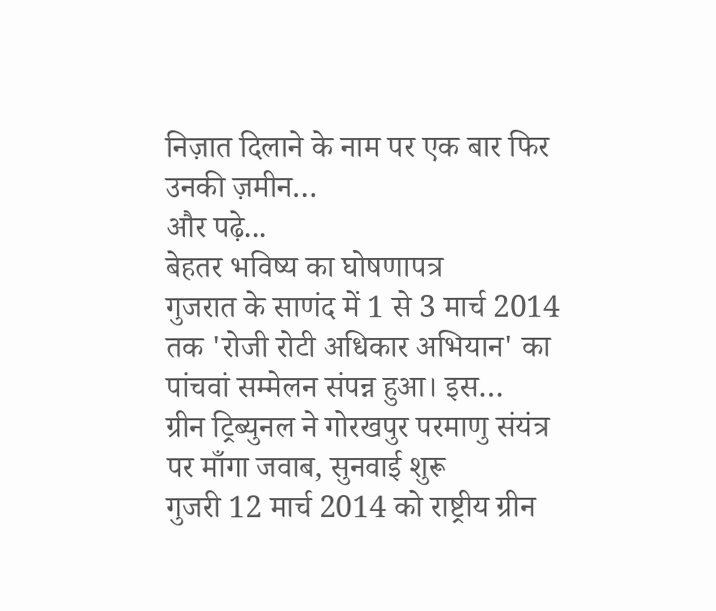निज़ात दिलाने के नाम पर एक बार फिर उनकी ज़मीन…
और पढ़े...
बेहतर भविष्य का घोषणापत्र
गुजरात के साणंद में 1 से 3 मार्च 2014 तक 'रोजी रोटी अधिकार अभियान' का पांचवां सम्मेलन संपन्न हुआ। इस…
ग्रीन ट्रिब्युनल ने गोरखपुर परमाणु संयंत्र पर माँगा जवाब, सुनवाई शुरू
गुजरी 12 मार्च 2014 को राष्ट्रीय ग्रीन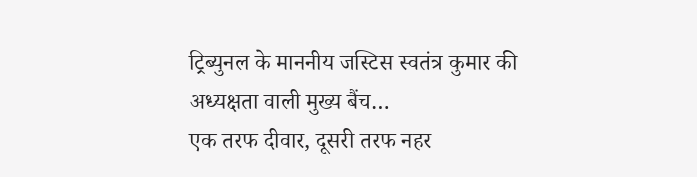ट्रिब्युनल के माननीय जस्टिस स्वतंत्र कुमार की अध्यक्षता वाली मुख्य बैंच…
एक तरफ दीवार, दूसरी तरफ नहर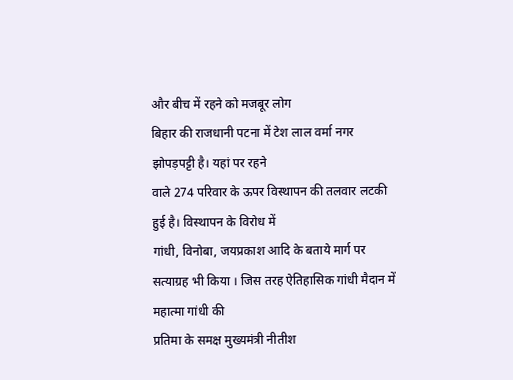और बीच में रहने को मजबूर लोग
बिहार की राजधानी पटना में टेश लाल वर्मा नगर झोपड़पट्टी है। यहां पर रहने
वाले 274 परिवार के ऊपर विस्थापन की तलवार लटकी हुई है। विस्थापन के विरोध में
गांधी, विनोबा, जयप्रकाश आदि के बताये मार्ग पर
सत्याग्रह भी किया । जिस तरह ऐतिहासिक गांधी मैदान में महात्मा गांधी की
प्रतिमा के समक्ष मुख्यमंत्री नीतीश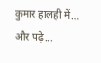कुमार हालही में…
और पढ़े...